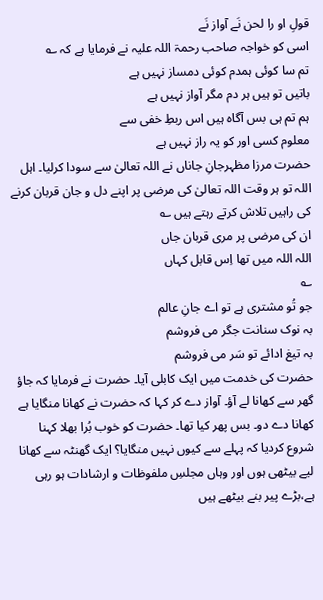قولِ او را لحن نَے آواز نَے
اسی کو خواجہ صاحب رحمۃ اللہ علیہ نے فرمایا ہے کہ ؎
تم سا کوئی ہمدم کوئی دمساز نہیں ہے
باتیں تو ہیں ہر دم مگر آواز نہیں ہے
ہم تم ہی بس آگاہ ہیں اس ربطِ خفی سے
معلوم کسی اور کو یہ راز نہیں ہے
حضرت مرزا مظہرجانِ جاناں نے اللہ تعالیٰ سے سودا کرلیا۔ اہل اللہ تو ہر وقت اللہ تعالیٰ کی مرضی پر اپنے دل و جان قربان کرنے کی راہیں تلاش کرتے رہتے ہیں ؎
ان کی مرضی پر مری قربان جاں
اللہ اللہ میں تھا اِس قابل کہاں
؎
جو تُو مشتری ہے تو اے جانِ عالم
بہ نوک سنانت جگر می فروشم
بہ تیغ ادائے تو سَر می فروشم
حضرت کی خدمت میں ایک کابلی آیا۔ حضرت نے فرمایا کہ جاؤ گھر سے کھانا لے آؤ۔ آواز دے کر کہا کہ حضرت نے کھانا منگایا ہے کھانا دے دو۔ بس پھر کیا تھا۔ حضرت کو خوب بُرا بھلا کہنا شروع کردیا کہ پہلے سے کیوں نہیں منگایا؟ ایک گھنٹہ سے کھانا لیے بیٹھی ہوں اور وہاں مجلسِ ملفوظات و ارشادات ہو رہی ہے،بڑے پیر بنے بیٹھے ہیں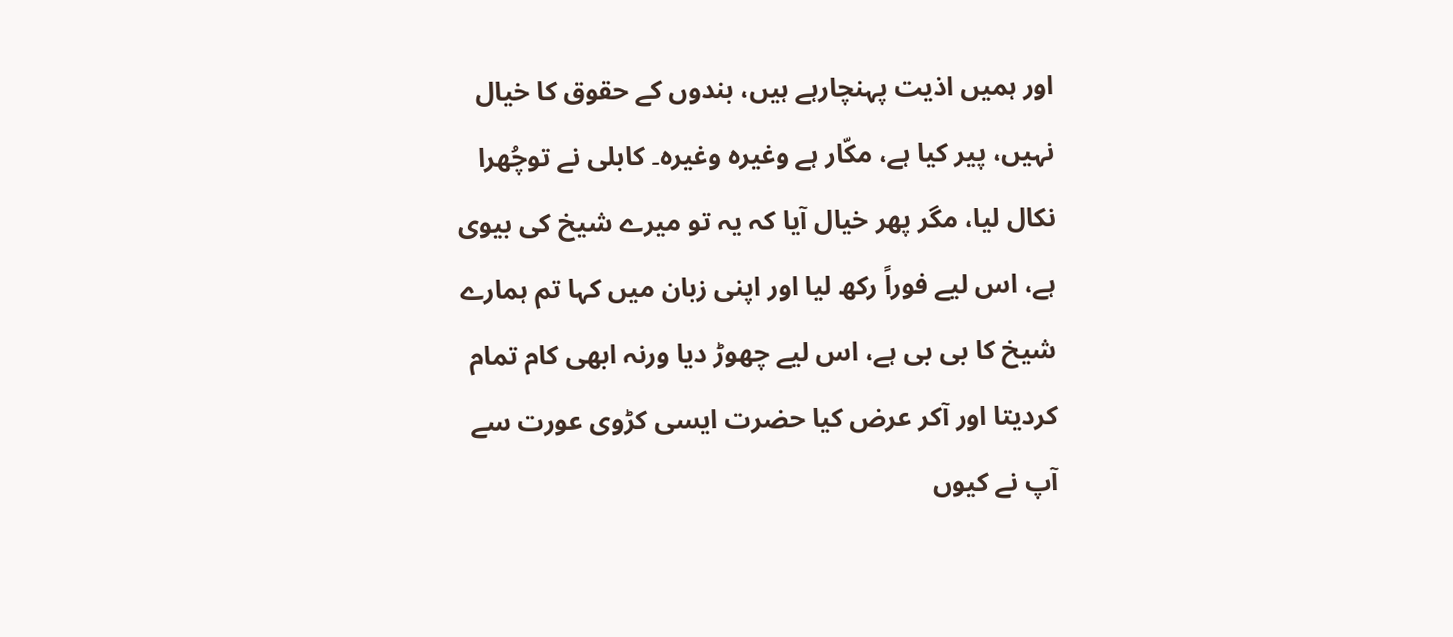اور ہمیں اذیت پہنچارہے ہیں، بندوں کے حقوق کا خیال نہیں، پیر کیا ہے، مکّار ہے وغیرہ وغیرہ۔ کابلی نے توچُھرا نکال لیا، مگر پھر خیال آیا کہ یہ تو میرے شیخ کی بیوی ہے، اس لیے فوراً رکھ لیا اور اپنی زبان میں کہا تم ہمارے شیخ کا بی بی ہے، اس لیے چھوڑ دیا ورنہ ابھی کام تمام کردیتا اور آکر عرض کیا حضرت ایسی کڑوی عورت سے آپ نے کیوں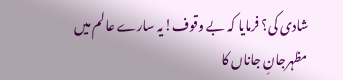شادی کی؟ فرمایا کہ بے وقوف!یہ سارے عالم میں مظہرجانِ جاناں کا